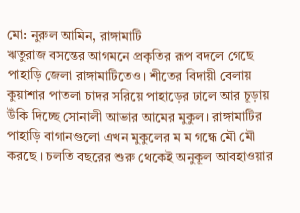মো: নুরুল আমিন, রাঙ্গামাটি
ঋতুরাজ বসন্তের আগমনে প্রকৃতির রূপ বদলে গেছে পাহাড়ি জেলা রাঙ্গামাটিতেও। শীতের বিদায়ী বেলায় কুয়াশার পাতলা চাদর সরিয়ে পাহাড়ের ঢালে আর চূড়ায় উঁকি দিচ্ছে সোনালী আভার আমের মুকুল। রাঙ্গামাটির পাহাড়ি বাগানগুলো এখন মুকুলের ম ম গন্ধে মৌ মৌ করছে । চলতি বছরের শুরু থেকেই অনুকূল আবহাওয়ার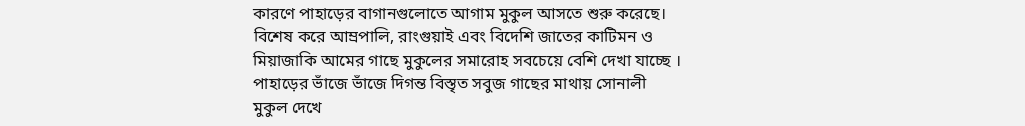কারণে পাহাড়ের বাগানগুলোতে আগাম মুকুল আসতে শুরু করেছে। বিশেষ করে আম্রপালি, রাংগুয়াই এবং বিদেশি জাতের কাটিমন ও মিয়াজাকি আমের গাছে মুকুলের সমারোহ সবচেয়ে বেশি দেখা যাচ্ছে । পাহাড়ের ভাঁজে ভাঁজে দিগন্ত বিস্তৃত সবুজ গাছের মাথায় সোনালী মুকুল দেখে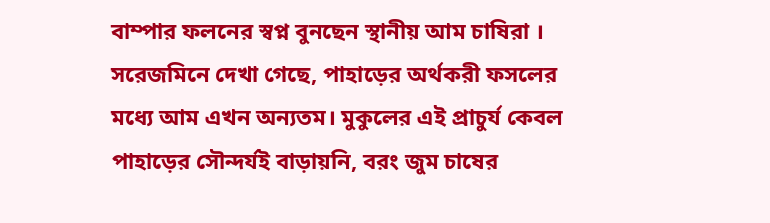বাম্পার ফলনের স্বপ্ন বুনছেন স্থানীয় আম চাষিরা ।
সরেজমিনে দেখা গেছে, পাহাড়ের অর্থকরী ফসলের মধ্যে আম এখন অন্যতম। মুকুলের এই প্রাচুর্য কেবল পাহাড়ের সৌন্দর্যই বাড়ায়নি, বরং জুম চাষের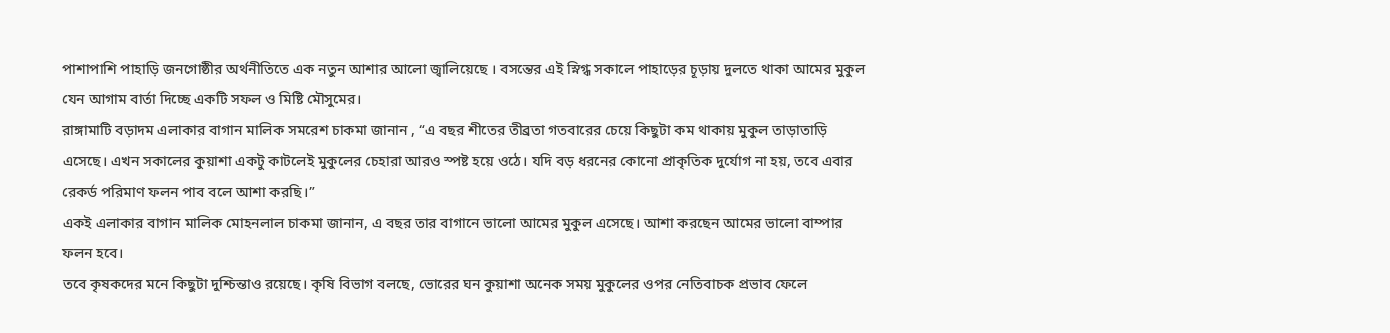পাশাপাশি পাহাড়ি জনগোষ্ঠীর অর্থনীতিতে এক নতুন আশার আলো জ্বালিয়েছে । বসন্তের এই স্নিগ্ধ সকালে পাহাড়ের চূড়ায় দুলতে থাকা আমের মুকুল যেন আগাম বার্তা দিচ্ছে একটি সফল ও মিষ্টি মৌসুমের।
রাঙ্গামাটি বড়াদম এলাকার বাগান মালিক সমরেশ চাকমা জানান , “এ বছর শীতের তীব্রতা গতবারের চেয়ে কিছুটা কম থাকায় মুকুল তাড়াতাড়ি এসেছে। এখন সকালের কুয়াশা একটু কাটলেই মুকুলের চেহারা আরও স্পষ্ট হয়ে ওঠে। যদি বড় ধরনের কোনো প্রাকৃতিক দুর্যোগ না হয়, তবে এবার রেকর্ড পরিমাণ ফলন পাব বলে আশা করছি।”
একই এলাকার বাগান মালিক মোহনলাল চাকমা জানান, এ বছর তার বাগানে ভালো আমের মুকুল এসেছে। আশা করছেন আমের ভালো বাম্পার ফলন হবে।
তবে কৃষকদের মনে কিছুটা দুশ্চিন্তাও রয়েছে। কৃষি বিভাগ বলছে, ভোরের ঘন কুয়াশা অনেক সময় মুকুলের ওপর নেতিবাচক প্রভাব ফেলে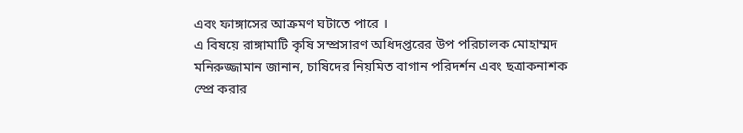এবং ফাঙ্গাসের আক্রমণ ঘটাতে পারে ।
এ বিষয়ে রাঙ্গামাটি কৃষি সম্প্রসারণ অধিদপ্তরের উপ পরিচালক মোহাম্মদ মনিরুজ্জামান জানান, চাষিদের নিয়মিত বাগান পরিদর্শন এবং ছত্রাকনাশক স্প্রে করার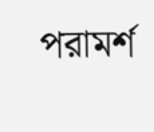পরামর্শ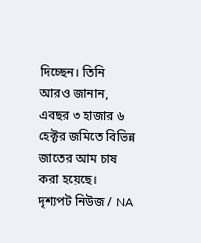দিচ্ছেন। তিনি আরও জানান, এবছর ৩ হাজার ৬ হেক্টর জমিতে বিভিন্ন জাতের আম চাষ করা হয়েছে।
দৃশ্যপট নিউজ / NA